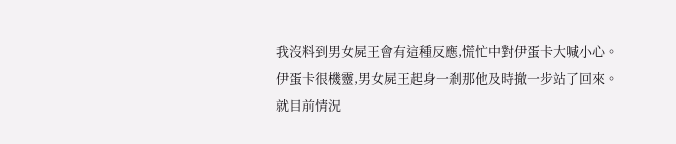我沒料到男女屍王會有這種反應,慌忙中對伊蛋卡大喊小心。
伊蛋卡很機靈,男女屍王起身一剎那他及時撤一步站了回來。
就目前情況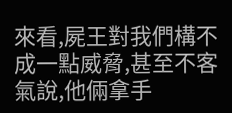來看,屍王對我們構不成一點威脅,甚至不客氣說,他倆拿手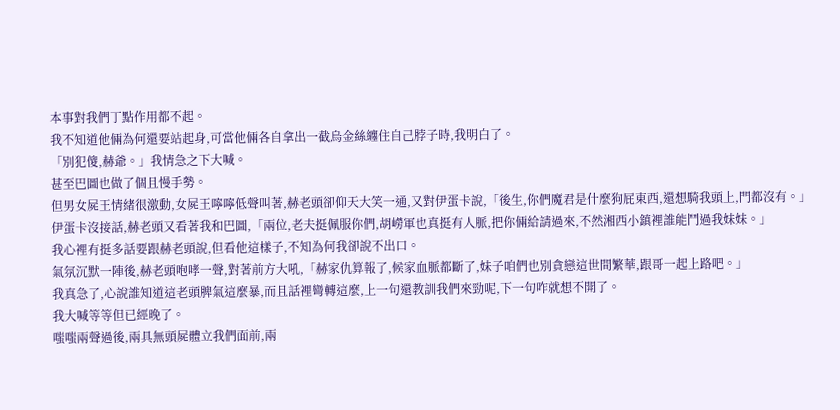本事對我們丁點作用都不起。
我不知道他倆為何還要站起身,可當他倆各自拿出一截烏金絲纏住自己脖子時,我明白了。
「別犯傻,赫爺。」我情急之下大喊。
甚至巴圖也做了個且慢手勢。
但男女屍王情緒很激動,女屍王嚀嚀低聲叫著,赫老頭卻仰天大笑一通,又對伊蛋卡說,「後生,你們魔君是什麼狗屁東西,還想騎我頭上,門都沒有。」
伊蛋卡沒接話,赫老頭又看著我和巴圖,「兩位,老夫挺佩服你們,胡嶗軍也真挺有人脈,把你倆給請過來,不然湘西小鎮裡誰能鬥過我妹妹。」
我心裡有挺多話要跟赫老頭說,但看他這樣子,不知為何我卻說不出口。
氣氛沉默一陣後,赫老頭咆哮一聲,對著前方大吼,「赫家仇算報了,候家血脈都斷了,妹子咱們也別貪戀這世間繁華,跟哥一起上路吧。」
我真急了,心說誰知道這老頭脾氣這麼暴,而且話裡彎轉這麼,上一句還教訓我們來勁呢,下一句咋就想不開了。
我大喊等等但已經晚了。
嗤嗤兩聲過後,兩具無頭屍體立我們面前,兩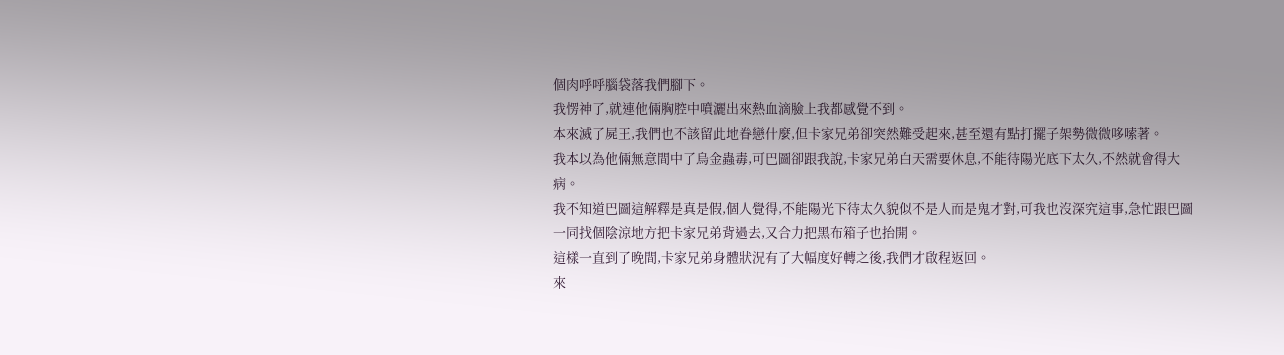個肉呼呼腦袋落我們腳下。
我愣神了,就連他倆胸腔中噴灑出來熱血滴臉上我都感覺不到。
本來滅了屍王,我們也不該留此地眷戀什麼,但卡家兄弟卻突然難受起來,甚至還有點打擺子架勢微微哆嗦著。
我本以為他倆無意間中了烏金蟲毒,可巴圖卻跟我說,卡家兄弟白天需要休息,不能待陽光底下太久,不然就會得大病。
我不知道巴圖這解釋是真是假,個人覺得,不能陽光下待太久貌似不是人而是鬼才對,可我也沒深究這事,急忙跟巴圖一同找個陰涼地方把卡家兄弟背過去,又合力把黑布箱子也抬開。
這樣一直到了晚間,卡家兄弟身體狀況有了大幅度好轉之後,我們才啟程返回。
來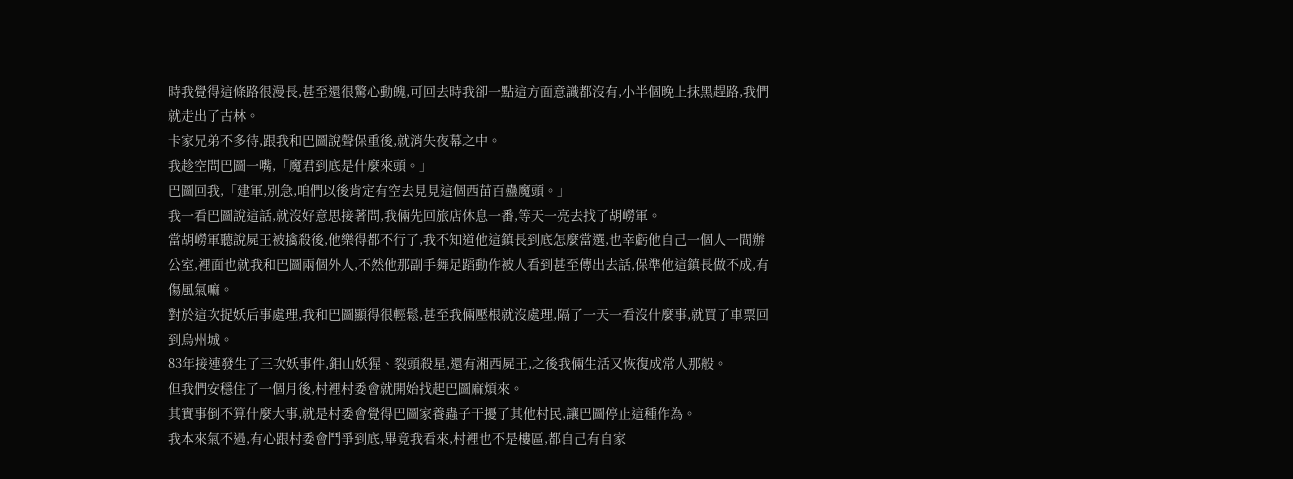時我覺得這條路很漫長,甚至還很驚心動魄,可回去時我卻一點這方面意識都沒有,小半個晚上抹黑趕路,我們就走出了古林。
卡家兄弟不多待,跟我和巴圖說聲保重後,就消失夜幕之中。
我趁空問巴圖一嘴,「魔君到底是什麼來頭。」
巴圖回我,「建軍,別急,咱們以後肯定有空去見見這個西苗百蠱魔頭。」
我一看巴圖說這話,就沒好意思接著問,我倆先回旅店休息一番,等天一亮去找了胡嶗軍。
當胡嶗軍聽說屍王被擒殺後,他樂得都不行了,我不知道他這鎮長到底怎麼當選,也幸虧他自己一個人一間辦公室,裡面也就我和巴圖兩個外人,不然他那副手舞足蹈動作被人看到甚至傳出去話,保準他這鎮長做不成,有傷風氣嘛。
對於這次捉妖后事處理,我和巴圖顯得很輕鬆,甚至我倆壓根就沒處理,隔了一天一看沒什麼事,就買了車票回到烏州城。
83年接連發生了三次妖事件,鉬山妖猩、裂頭殺星,還有湘西屍王,之後我倆生活又恢復成常人那般。
但我們安穩住了一個月後,村裡村委會就開始找起巴圖麻煩來。
其實事倒不算什麼大事,就是村委會覺得巴圖家養蟲子干擾了其他村民,讓巴圖停止這種作為。
我本來氣不過,有心跟村委會鬥爭到底,畢竟我看來,村裡也不是樓區,都自己有自家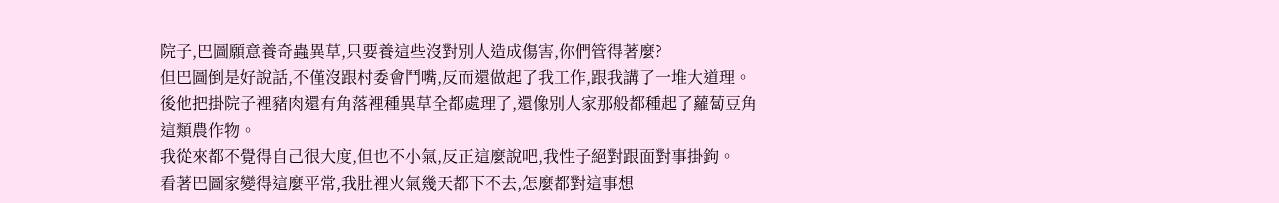院子,巴圖願意養奇蟲異草,只要養這些沒對別人造成傷害,你們管得著麼?
但巴圖倒是好說話,不僅沒跟村委會鬥嘴,反而還做起了我工作,跟我講了一堆大道理。
後他把掛院子裡豬肉還有角落裡種異草全都處理了,還像別人家那般都種起了蘿蔔豆角這類農作物。
我從來都不覺得自己很大度,但也不小氣,反正這麼說吧,我性子絕對跟面對事掛鉤。
看著巴圖家變得這麼平常,我肚裡火氣幾天都下不去,怎麼都對這事想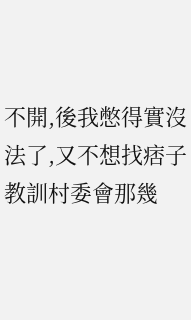不開,後我憋得實沒法了,又不想找痞子教訓村委會那幾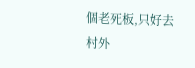個老死板,只好去村外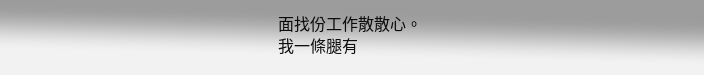面找份工作散散心。
我一條腿有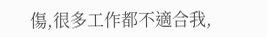傷,很多工作都不適合我,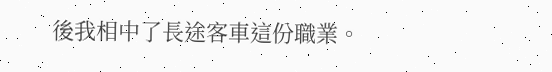後我相中了長途客車這份職業。